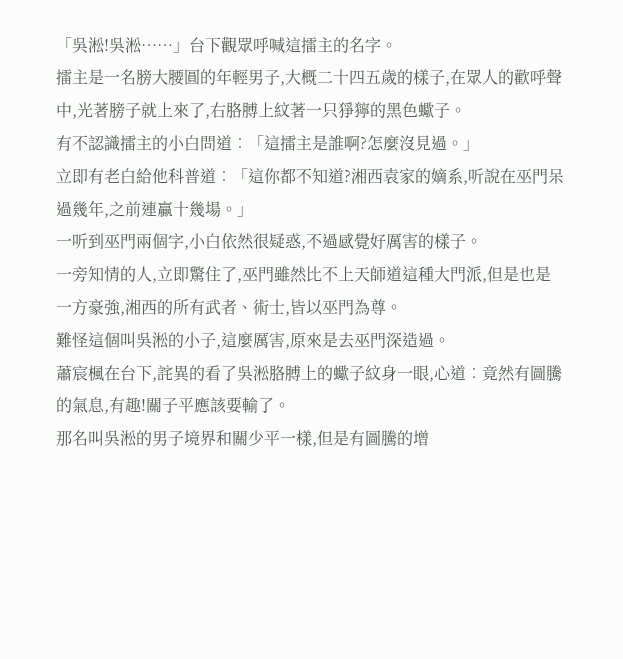「吳淞!吳淞……」台下觀眾呼喊這擂主的名字。
擂主是一名膀大腰圓的年輕男子,大概二十四五歲的樣子,在眾人的歡呼聲中,光著膀子就上來了,右胳膊上紋著一只猙獰的黑色蠍子。
有不認識擂主的小白問道︰「這擂主是誰啊?怎麼沒見過。」
立即有老白給他科普道︰「這你都不知道?湘西袁家的嫡系,听說在巫門呆過幾年,之前連贏十幾場。」
一听到巫門兩個字,小白依然很疑惑,不過感覺好厲害的樣子。
一旁知情的人,立即驚住了,巫門雖然比不上天師道這種大門派,但是也是一方豪強,湘西的所有武者、術士,皆以巫門為尊。
難怪這個叫吳淞的小子,這麼厲害,原來是去巫門深造過。
蕭宸楓在台下,詫異的看了吳淞胳膊上的蠍子紋身一眼,心道︰竟然有圖騰的氣息,有趣!關子平應該要輸了。
那名叫吳淞的男子境界和關少平一樣,但是有圖騰的增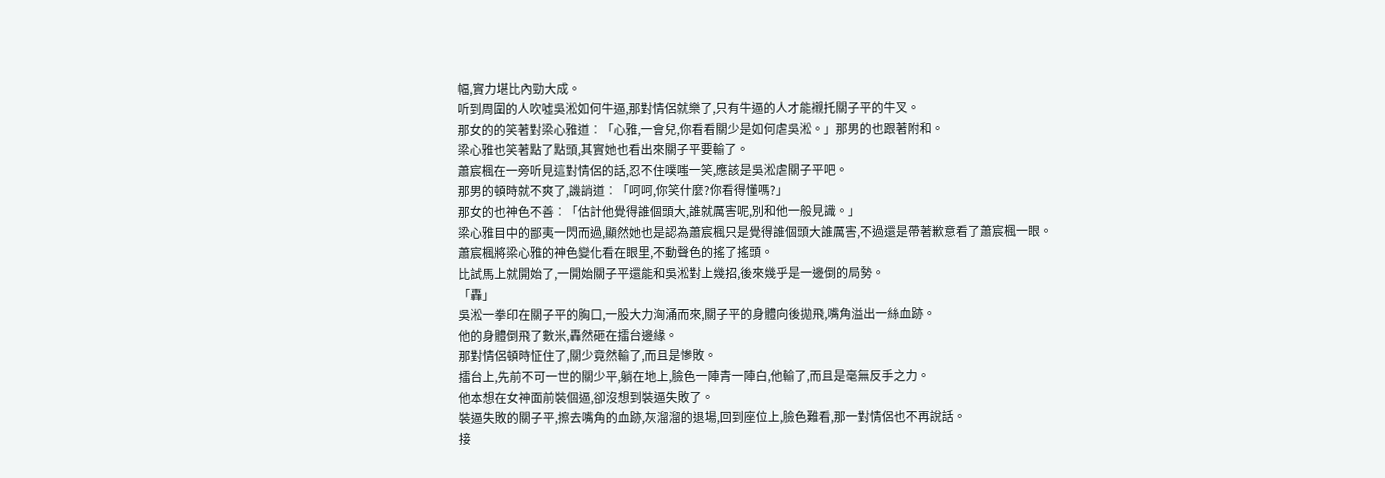幅,實力堪比內勁大成。
听到周圍的人吹噓吳淞如何牛逼,那對情侶就樂了,只有牛逼的人才能襯托關子平的牛叉。
那女的的笑著對梁心雅道︰「心雅,一會兒,你看看關少是如何虐吳淞。」那男的也跟著附和。
梁心雅也笑著點了點頭,其實她也看出來關子平要輸了。
蕭宸楓在一旁听見這對情侶的話,忍不住噗嗤一笑,應該是吳淞虐關子平吧。
那男的頓時就不爽了,譏誚道︰「呵呵,你笑什麼?你看得懂嗎?」
那女的也神色不善︰「估計他覺得誰個頭大,誰就厲害呢,別和他一般見識。」
梁心雅目中的鄙夷一閃而過,顯然她也是認為蕭宸楓只是覺得誰個頭大誰厲害,不過還是帶著歉意看了蕭宸楓一眼。
蕭宸楓將梁心雅的神色變化看在眼里,不動聲色的搖了搖頭。
比試馬上就開始了,一開始關子平還能和吳淞對上幾招,後來幾乎是一邊倒的局勢。
「轟」
吳淞一拳印在關子平的胸口,一股大力洶涌而來,關子平的身體向後拋飛,嘴角溢出一絲血跡。
他的身體倒飛了數米,轟然砸在擂台邊緣。
那對情侶頓時怔住了,關少竟然輸了,而且是慘敗。
擂台上,先前不可一世的關少平,躺在地上,臉色一陣青一陣白,他輸了,而且是毫無反手之力。
他本想在女神面前裝個逼,卻沒想到裝逼失敗了。
裝逼失敗的關子平,擦去嘴角的血跡,灰溜溜的退場,回到座位上,臉色難看,那一對情侶也不再說話。
接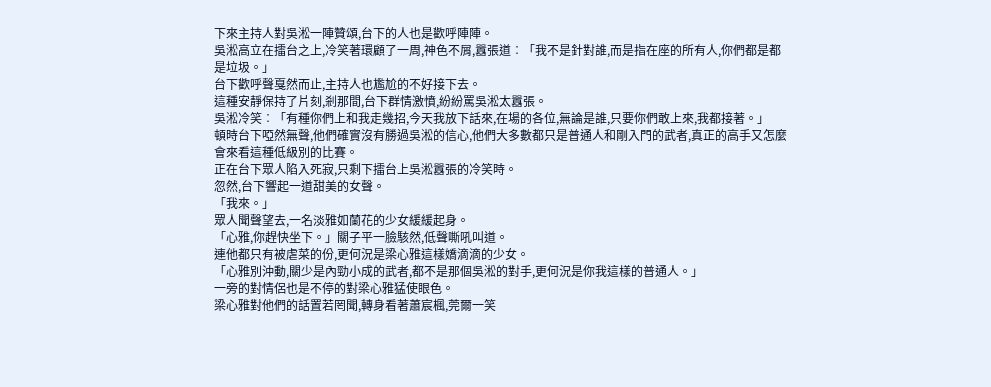下來主持人對吳淞一陣贊頌,台下的人也是歡呼陣陣。
吳淞高立在擂台之上,冷笑著環顧了一周,神色不屑,囂張道︰「我不是針對誰,而是指在座的所有人,你們都是都是垃圾。」
台下歡呼聲戛然而止,主持人也尷尬的不好接下去。
這種安靜保持了片刻,剎那間,台下群情激憤,紛紛罵吳淞太囂張。
吳淞冷笑︰「有種你們上和我走幾招,今天我放下話來,在場的各位,無論是誰,只要你們敢上來,我都接著。」
頓時台下啞然無聲,他們確實沒有勝過吳淞的信心,他們大多數都只是普通人和剛入門的武者,真正的高手又怎麼會來看這種低級別的比賽。
正在台下眾人陷入死寂,只剩下擂台上吳淞囂張的冷笑時。
忽然,台下響起一道甜美的女聲。
「我來。」
眾人聞聲望去,一名淡雅如蘭花的少女緩緩起身。
「心雅,你趕快坐下。」關子平一臉駭然,低聲嘶吼叫道。
連他都只有被虐菜的份,更何況是梁心雅這樣嬌滴滴的少女。
「心雅別沖動,關少是內勁小成的武者,都不是那個吳淞的對手,更何況是你我這樣的普通人。」
一旁的對情侶也是不停的對梁心雅猛使眼色。
梁心雅對他們的話置若罔聞,轉身看著蕭宸楓,莞爾一笑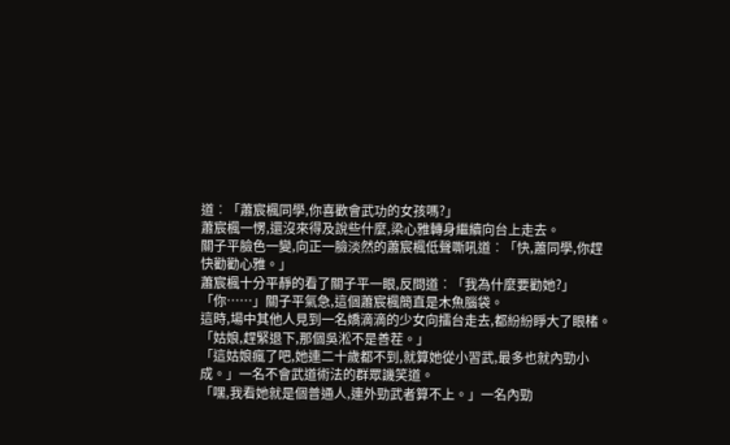道︰「蕭宸楓同學,你喜歡會武功的女孩嗎?」
蕭宸楓一愣,還沒來得及說些什麼,梁心雅轉身繼續向台上走去。
關子平臉色一變,向正一臉淡然的蕭宸楓低聲嘶吼道︰「快,蕭同學,你趕快勸勸心雅。」
蕭宸楓十分平靜的看了關子平一眼,反問道︰「我為什麼要勸她?」
「你……」關子平氣急,這個蕭宸楓簡直是木魚腦袋。
這時,場中其他人見到一名嬌滴滴的少女向擂台走去,都紛紛睜大了眼楮。
「姑娘,趕緊退下,那個吳淞不是善茬。」
「這姑娘瘋了吧,她連二十歲都不到,就算她從小習武,最多也就內勁小成。」一名不會武道術法的群眾譏笑道。
「嘿,我看她就是個普通人,連外勁武者算不上。」一名內勁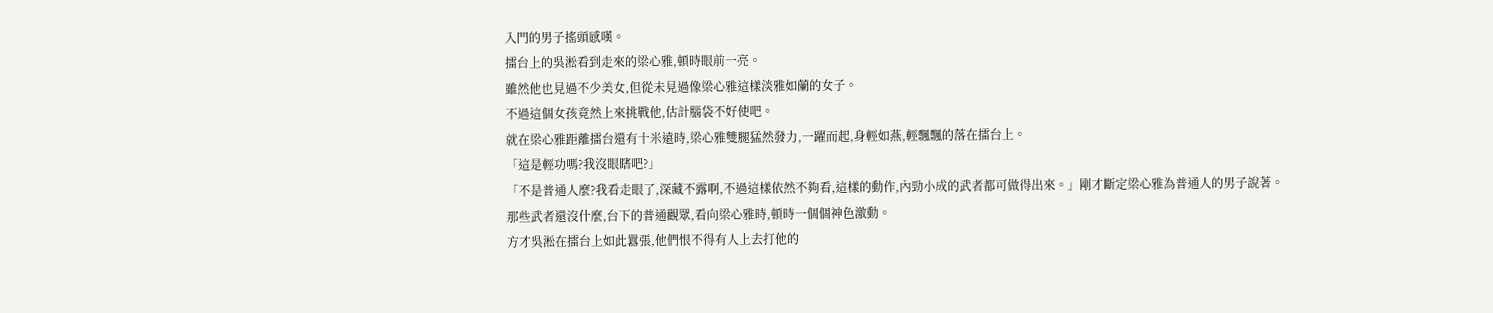入門的男子搖頭感嘆。
擂台上的吳淞看到走來的梁心雅,頓時眼前一亮。
雖然他也見過不少美女,但從未見過像梁心雅這樣淡雅如蘭的女子。
不過這個女孩竟然上來挑戰他,估計腦袋不好使吧。
就在梁心雅距離擂台還有十米遠時,梁心雅雙腿猛然發力,一躍而起,身輕如燕,輕飄飄的落在擂台上。
「這是輕功嗎?我沒眼瞎吧?」
「不是普通人麼?我看走眼了,深藏不露啊,不過這樣依然不夠看,這樣的動作,內勁小成的武者都可做得出來。」剛才斷定梁心雅為普通人的男子說著。
那些武者還沒什麼,台下的普通觀眾,看向梁心雅時,頓時一個個神色激動。
方才吳淞在擂台上如此囂張,他們恨不得有人上去打他的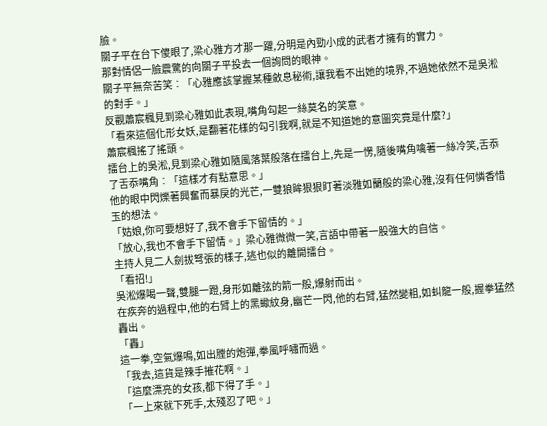臉。
關子平在台下傻眼了,梁心雅方才那一躍,分明是內勁小成的武者才擁有的實力。
那對情侶一臉震驚的向關子平投去一個詢問的眼神。
關子平無奈苦笑︰「心雅應該掌握某種斂息秘術,讓我看不出她的境界,不過她依然不是吳淞的對手。」
反觀蕭宸楓見到梁心雅如此表現,嘴角勾起一絲莫名的笑意。
「看來這個化形女妖,是翻著花樣的勾引我啊,就是不知道她的意圖究竟是什麼?」
蕭宸楓搖了搖頭。
擂台上的吳淞,見到梁心雅如隨風落葉般落在擂台上,先是一愣,隨後嘴角噙著一絲冷笑,舌忝了舌忝嘴角︰「這樣才有點意思。」
他的眼中閃爍著興奮而暴戾的光芒,一雙狼眸狠狠盯著淡雅如蘭般的梁心雅,沒有任何憐香惜玉的想法。
「姑娘,你可要想好了,我不會手下留情的。」
「放心,我也不會手下留情。」梁心雅微微一笑,言語中帶著一股強大的自信。
主持人見二人劍拔弩張的樣子,逃也似的離開擂台。
「看招!」
吳淞爆喝一聲,雙腿一蹬,身形如離弦的箭一般,爆射而出。
在疾奔的過程中,他的右臂上的黑蠍紋身,幽芒一閃,他的右臂,猛然變粗,如虯龍一般,握拳猛然轟出。
「轟」
這一拳,空氣爆鳴,如出膛的炮彈,拳風呼嘯而過。
「我去,這貨是辣手摧花啊。」
「這麼漂亮的女孩,都下得了手。」
「一上來就下死手,太殘忍了吧。」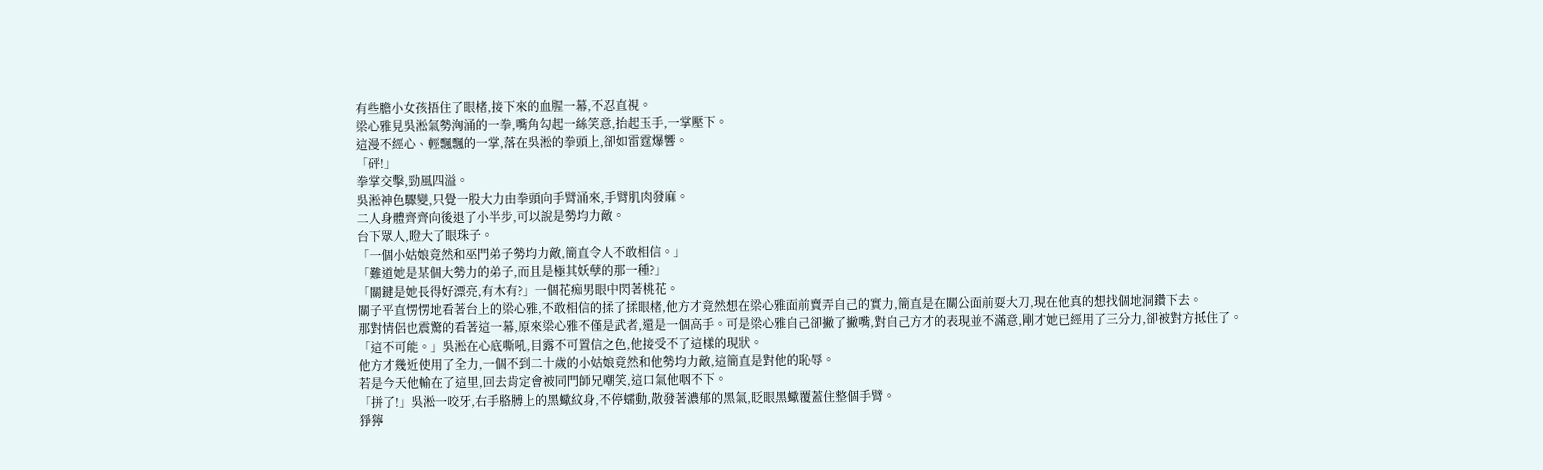有些膽小女孩捂住了眼楮,接下來的血腥一幕,不忍直視。
梁心雅見吳淞氣勢洶涌的一拳,嘴角勾起一絲笑意,抬起玉手,一掌壓下。
這漫不經心、輕飄飄的一掌,落在吳淞的拳頭上,卻如雷霆爆響。
「砰!」
拳掌交擊,勁風四溢。
吳淞神色驟變,只覺一股大力由拳頭向手臂涌來,手臂肌肉發麻。
二人身體齊齊向後退了小半步,可以說是勢均力敵。
台下眾人,瞪大了眼珠子。
「一個小姑娘竟然和巫門弟子勢均力敵,簡直令人不敢相信。」
「難道她是某個大勢力的弟子,而且是極其妖孽的那一種?」
「關鍵是她長得好漂亮,有木有?」一個花痴男眼中閃著桃花。
關子平直愣愣地看著台上的梁心雅,不敢相信的揉了揉眼楮,他方才竟然想在梁心雅面前賣弄自己的實力,簡直是在關公面前耍大刀,現在他真的想找個地洞鑽下去。
那對情侶也震驚的看著這一幕,原來梁心雅不僅是武者,還是一個高手。可是梁心雅自己卻撇了撇嘴,對自己方才的表現並不滿意,剛才她已經用了三分力,卻被對方抵住了。
「這不可能。」吳淞在心底嘶吼,目露不可置信之色,他接受不了這樣的現狀。
他方才幾近使用了全力,一個不到二十歲的小姑娘竟然和他勢均力敵,這簡直是對他的恥辱。
若是今天他輸在了這里,回去肯定會被同門師兄嘲笑,這口氣他咽不下。
「拼了!」吳淞一咬牙,右手胳膊上的黑蠍紋身,不停蠕動,散發著濃郁的黑氣,眨眼黑蠍覆蓋住整個手臂。
猙獰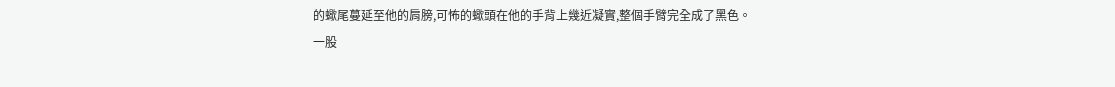的蠍尾蔓延至他的肩膀,可怖的蠍頭在他的手背上幾近凝實,整個手臂完全成了黑色。
一股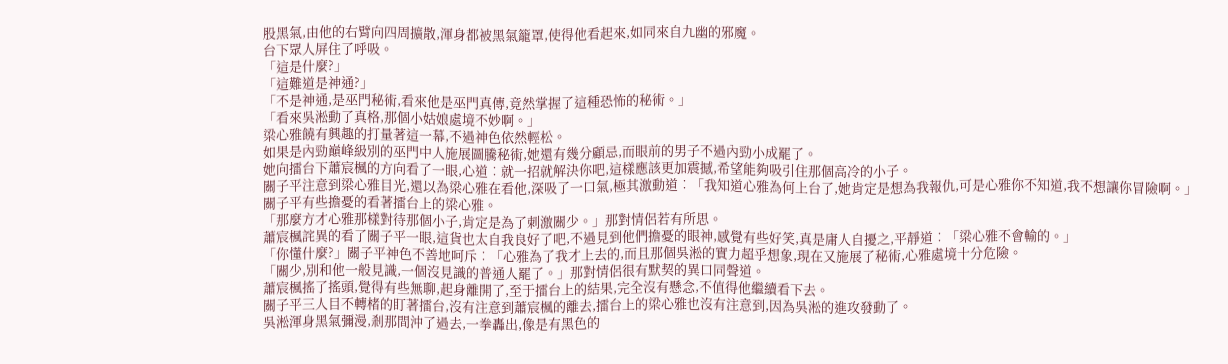股黑氣,由他的右臂向四周擴散,渾身都被黑氣籠罩,使得他看起來,如同來自九幽的邪魔。
台下眾人屏住了呼吸。
「這是什麼?」
「這難道是神通?」
「不是神通,是巫門秘術,看來他是巫門真傳,竟然掌握了這種恐怖的秘術。」
「看來吳淞動了真格,那個小姑娘處境不妙啊。」
梁心雅饒有興趣的打量著這一幕,不過神色依然輕松。
如果是內勁巔峰級別的巫門中人施展圖騰秘術,她還有幾分顧忌,而眼前的男子不過內勁小成罷了。
她向擂台下蕭宸楓的方向看了一眼,心道︰就一招就解決你吧,這樣應該更加震撼,希望能夠吸引住那個高冷的小子。
關子平注意到梁心雅目光,還以為梁心雅在看他,深吸了一口氣,極其激動道︰「我知道心雅為何上台了,她肯定是想為我報仇,可是心雅你不知道,我不想讓你冒險啊。」
關子平有些擔憂的看著擂台上的梁心雅。
「那麼方才心雅那樣對待那個小子,肯定是為了刺激關少。」那對情侶若有所思。
蕭宸楓詫異的看了關子平一眼,這貨也太自我良好了吧,不過見到他們擔憂的眼神,感覺有些好笑,真是庸人自擾之,平靜道︰「梁心雅不會輸的。」
「你懂什麼?」關子平神色不善地呵斥︰「心雅為了我才上去的,而且那個吳淞的實力超乎想象,現在又施展了秘術,心雅處境十分危險。
「關少,別和他一般見識,一個沒見識的普通人罷了。」那對情侶很有默契的異口同聲道。
蕭宸楓搖了搖頭,覺得有些無聊,起身離開了,至于擂台上的結果,完全沒有懸念,不值得他繼續看下去。
關子平三人目不轉楮的盯著擂台,沒有注意到蕭宸楓的離去,擂台上的梁心雅也沒有注意到,因為吳淞的進攻發動了。
吳淞渾身黑氣彌漫,剎那間沖了過去,一拳轟出,像是有黑色的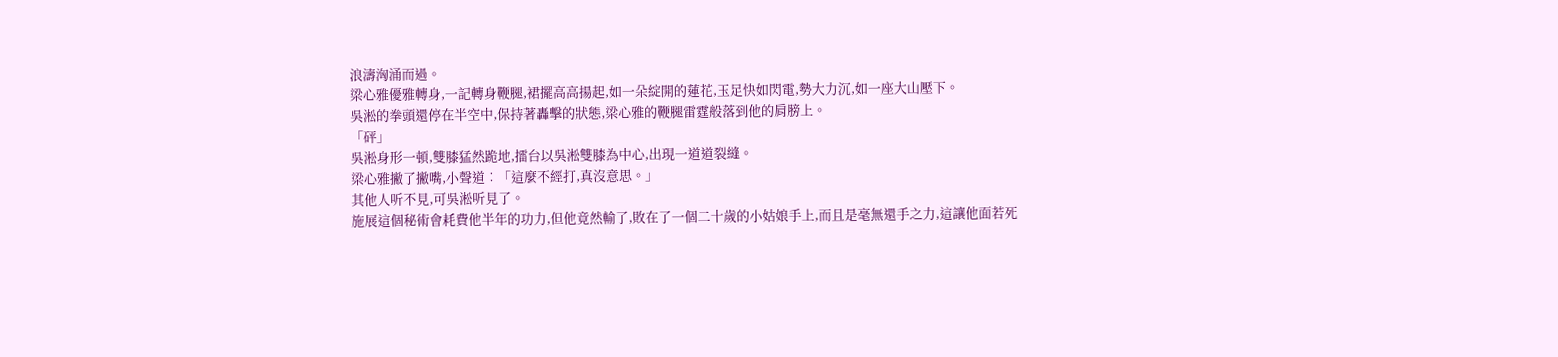浪濤洶涌而過。
梁心雅優雅轉身,一記轉身鞭腿,裙擺高高揚起,如一朵綻開的蓮花,玉足快如閃電,勢大力沉,如一座大山壓下。
吳淞的拳頭還停在半空中,保持著轟擊的狀態,梁心雅的鞭腿雷霆般落到他的肩膀上。
「砰」
吳淞身形一頓,雙膝猛然跪地,擂台以吳淞雙膝為中心,出現一道道裂縫。
梁心雅撇了撇嘴,小聲道︰「這麼不經打,真沒意思。」
其他人听不見,可吳淞听見了。
施展這個秘術會耗費他半年的功力,但他竟然輸了,敗在了一個二十歲的小姑娘手上,而且是毫無還手之力,這讓他面若死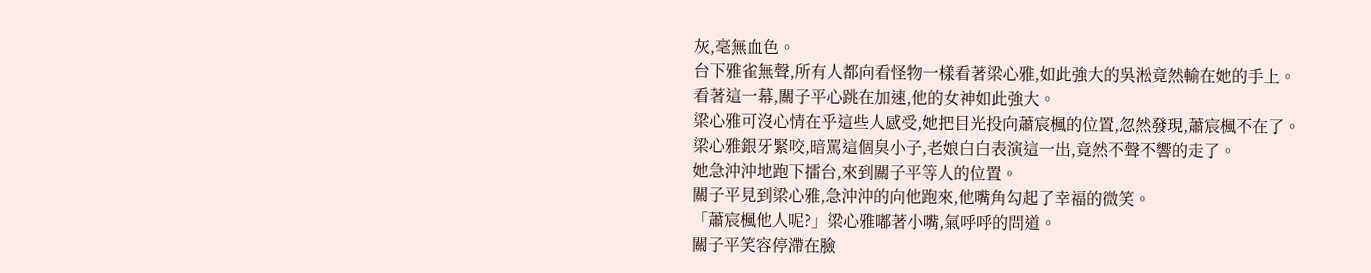灰,毫無血色。
台下雅雀無聲,所有人都向看怪物一樣看著梁心雅,如此強大的吳淞竟然輸在她的手上。
看著這一幕,關子平心跳在加速,他的女神如此強大。
梁心雅可沒心情在乎這些人感受,她把目光投向蕭宸楓的位置,忽然發現,蕭宸楓不在了。
梁心雅銀牙緊咬,暗罵這個臭小子,老娘白白表演這一出,竟然不聲不響的走了。
她急沖沖地跑下擂台,來到關子平等人的位置。
關子平見到梁心雅,急沖沖的向他跑來,他嘴角勾起了幸福的微笑。
「蕭宸楓他人呢?」梁心雅嘟著小嘴,氣呼呼的問道。
關子平笑容停滯在臉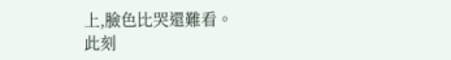上,臉色比哭還難看。
此刻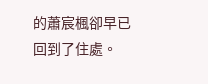的蕭宸楓卻早已回到了住處。